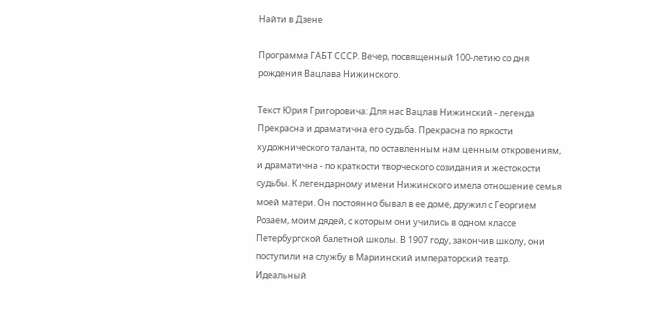Найти в Дзене

Программа ГАБТ СССР. Вечер, посвященный 100-летию со дня рождения Вацлава Нижинского.

Текст Юрия Григоровича: Для нас Вацлав Нижинский - легенда Прекрасна и драматична его судьба. Прекрасна по яркости художнического таланта, по оставленным нам ценным откровениям, и драматична - по краткости творческого созидания и жестокости судьбы. К легендарному имени Нижинского имела отношение семья моей матери. Он постоянно бывал в ее доме, дружил с Георгием Розаем, моим дядей, с которым они учились в одном классе Петербургской балетной школы. В 1907 году, закончив школу, они поступили на службу в Мариинский императорский театр. Идеальный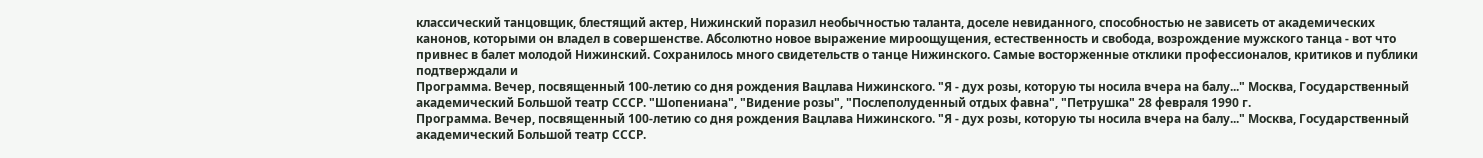классический танцовщик, блестящий актер, Нижинский поразил необычностью таланта, доселе невиданного, способностью не зависеть от академических канонов, которыми он владел в совершенстве. Абсолютно новое выражение мироощущения, естественность и свобода, возрождение мужского танца - вот что привнес в балет молодой Нижинский. Сохранилось много свидетельств о танце Нижинского. Самые восторженные отклики профессионалов, критиков и публики подтверждали и
Программа. Вечер, посвященный 100-летию со дня рождения Вацлава Нижинского. "Я - дух розы, которую ты носила вчера на балу..." Москва, Государственный академический Большой театр СССР. "Шопениана", "Видение розы", "Послеполуденный отдых фавна", "Петрушка" 28 февраля 1990 г.
Программа. Вечер, посвященный 100-летию со дня рождения Вацлава Нижинского. "Я - дух розы, которую ты носила вчера на балу..." Москва, Государственный академический Большой театр СССР.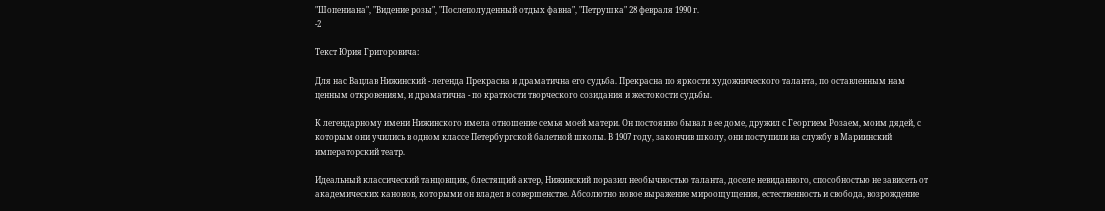"Шопениана", "Видение розы", "Послеполуденный отдых фавна", "Петрушка" 28 февраля 1990 г.
-2

Текст Юрия Григоровича:

Для нас Вацлав Нижинский - легенда Прекрасна и драматична его судьба. Прекрасна по яркости художнического таланта, по оставленным нам ценным откровениям, и драматична - по краткости творческого созидания и жестокости судьбы.

К легендарному имени Нижинского имела отношение семья моей матери. Он постоянно бывал в ее доме, дружил с Георгием Розаем, моим дядей, с которым они учились в одном классе Петербургской балетной школы. В 1907 году, закончив школу, они поступили на службу в Мариинский императорский театр.

Идеальный классический танцовщик, блестящий актер, Нижинский поразил необычностью таланта, доселе невиданного, способностью не зависеть от академических канонов, которыми он владел в совершенстве. Абсолютно новое выражение мироощущения, естественность и свобода, возрождение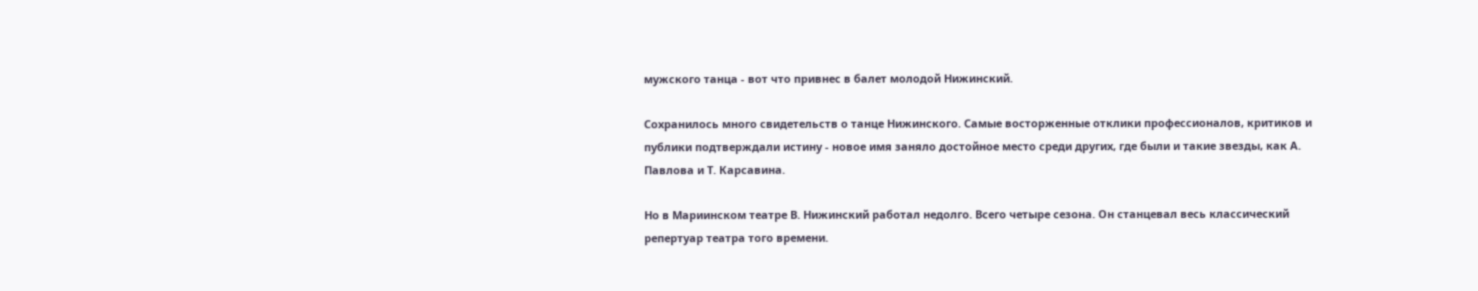мужского танца - вот что привнес в балет молодой Нижинский.

Сохранилось много свидетельств о танце Нижинского. Самые восторженные отклики профессионалов, критиков и публики подтверждали истину - новое имя заняло достойное место среди других, где были и такие звезды, как А. Павлова и Т. Карсавина.

Но в Мариинском театре В. Нижинский работал недолго. Всего четыре сезона. Он станцевал весь классический репертуар театра того времени.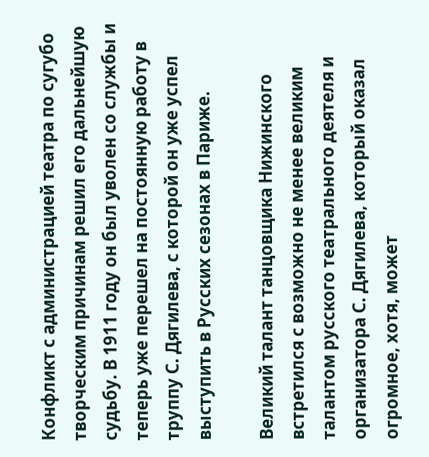Конфликт с администрацией театра по сугубо творческим причинам решил его дальнейшую судьбу. В 1911 году он был уволен со службы и теперь уже перешел на постоянную работу в труппу С. Дягилева, с которой он уже успел выступить в Русских сезонах в Париже.

Великий талант танцовщика Нижинского встретился с возможно не менее великим талантом русского театрального деятеля и организатора С. Дягилева, который оказал огромное, хотя, может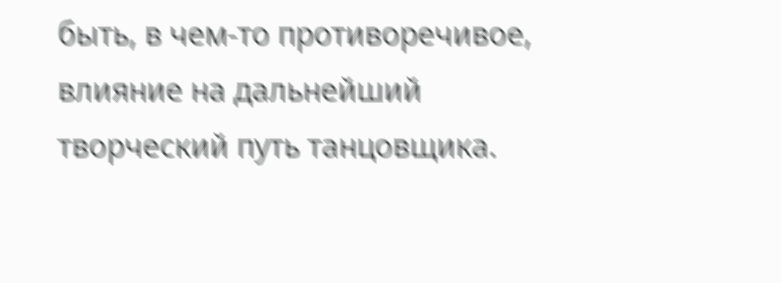быть, в чем-то противоречивое, влияние на дальнейший творческий путь танцовщика.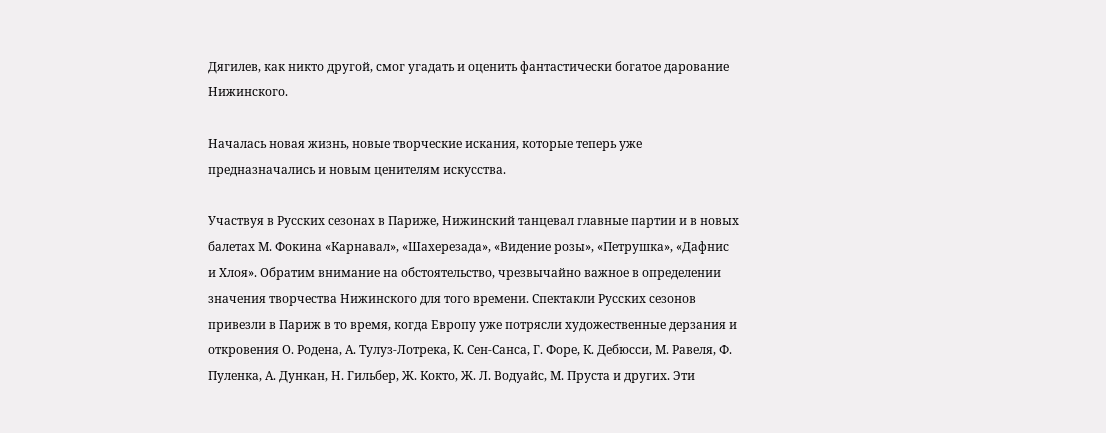Дягилев, как никто другой, смог угадать и оценить фантастически богатое дарование Нижинского.

Началась новая жизнь, новые творческие искания, которые теперь уже предназначались и новым ценителям искусства.

Участвуя в Русских сезонах в Париже, Нижинский танцевал главные партии и в новых балетах М. Фокина «Карнавал», «Шахерезада», «Видение розы», «Петрушка», «Дафнис и Хлоя». Обратим внимание на обстоятельство, чрезвычайно важное в определении значения творчества Нижинского для того времени. Спектакли Русских сезонов привезли в Париж в то время, когда Европу уже потрясли художественные дерзания и откровения О. Родена, А. Тулуз-Лотрека, К. Сен-Санса, Г. Форе, К. Дебюсси, М. Равеля, Ф. Пуленка, А. Дункан, Н. Гильбер, Ж. Кокто, Ж. Л. Водуайс, М. Пруста и других. Эти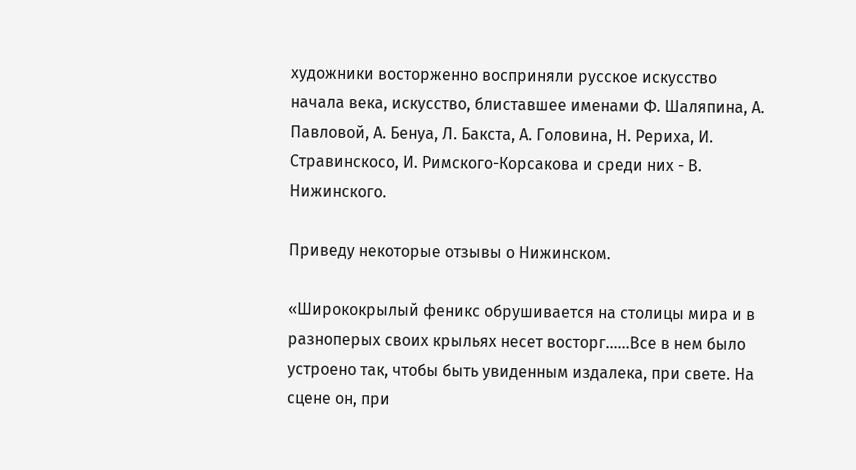художники восторженно восприняли русское искусство начала века, искусство, блиставшее именами Ф. Шаляпина, А. Павловой, А. Бенуа, Л. Бакста, А. Головина, Н. Рериха, И. Стравинскосо, И. Римского-Корсакова и среди них - В. Нижинского.

Приведу некоторые отзывы о Нижинском.

«Ширококрылый феникс обрушивается на столицы мира и в разноперых своих крыльях несет восторг......Все в нем было устроено так, чтобы быть увиденным издалека, при свете. На сцене он, при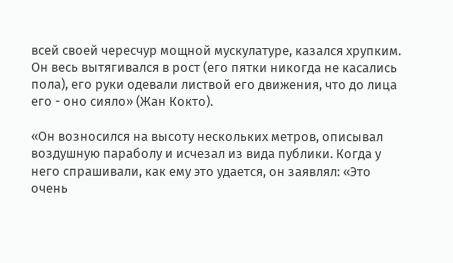всей своей чересчур мощной мускулатуре, казался хрупким. Он весь вытягивался в рост (его пятки никогда не касались пола), его руки одевали листвой его движения, что до лица его - оно сияло» (Жан Кокто).

«Он возносился на высоту нескольких метров, описывал воздушную параболу и исчезал из вида публики. Когда у него спрашивали, как ему это удается, он заявлял: «Это очень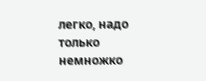легко, надо только немножко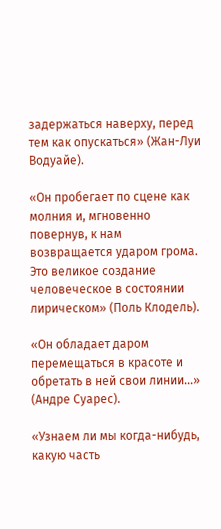задержаться наверху, перед тем как опускаться» (Жан-Луи Водуайе).

«Он пробегает по сцене как молния и, мгновенно повернув, к нам возвращается ударом грома. Это великое создание человеческое в состоянии лирическом» (Поль Клодель).

«Он обладает даром перемещаться в красоте и обретать в ней свои линии...» (Андре Суарес).

«Узнаем ли мы когда-нибудь, какую часть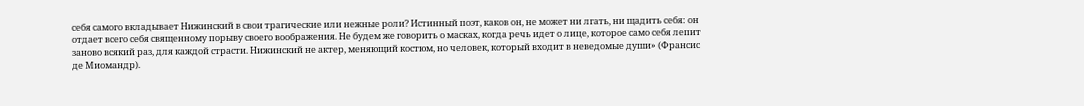себя самого вкладывает Нижинский в свои трагические или нежные роли? Истинный поэт, каков он, не может ни лгать, ни щадить себя: он отдает всего себя священному порыву своего воображения. Не будем же говорить о масках, когда речь идет о лице, которое само себя лепит заново всякий раз, для каждой страсти. Нижинский не актер, меняющий костюм, но человек, который входит в неведомые души» (Франсис де Миомандр).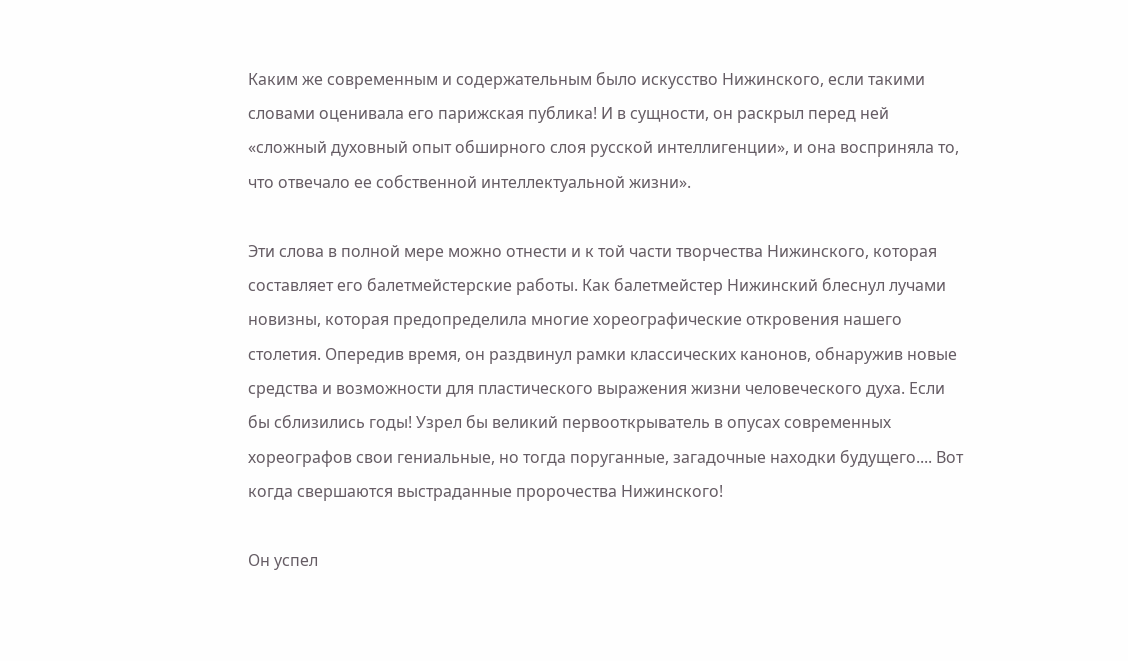Каким же современным и содержательным было искусство Нижинского, если такими словами оценивала его парижская публика! И в сущности, он раскрыл перед ней «сложный духовный опыт обширного слоя русской интеллигенции», и она восприняла то, что отвечало ее собственной интеллектуальной жизни».

Эти слова в полной мере можно отнести и к той части творчества Нижинского, которая составляет его балетмейстерские работы. Как балетмейстер Нижинский блеснул лучами новизны, которая предопределила многие хореографические откровения нашего столетия. Опередив время, он раздвинул рамки классических канонов, обнаружив новые средства и возможности для пластического выражения жизни человеческого духа. Если бы сблизились годы! Узрел бы великий первооткрыватель в опусах современных хореографов свои гениальные, но тогда поруганные, загадочные находки будущего.... Вот когда свершаются выстраданные пророчества Нижинского!

Он успел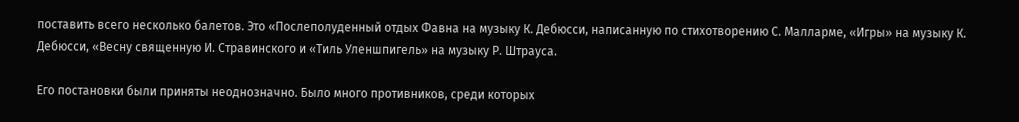поставить всего несколько балетов. Это «Послеполуденный отдых Фавна на музыку К. Дебюсси, написанную по стихотворению С. Малларме, «Игры» на музыку К. Дебюсси, «Весну священную И. Стравинского и «Тиль Уленшпигель» на музыку Р. Штрауса.

Его постановки были приняты неоднозначно. Было много противников, среди которых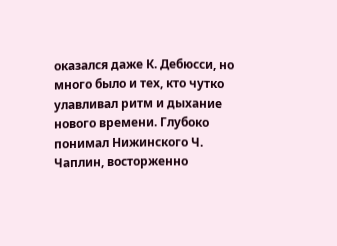оказался даже К. Дебюсси, но много было и тех, кто чутко улавливал ритм и дыхание нового времени. Глубоко понимал Нижинского Ч. Чаплин, восторженно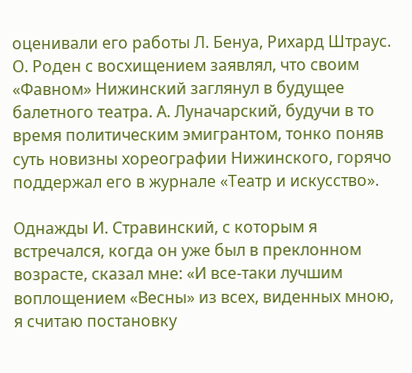оценивали его работы Л. Бенуа, Рихард Штраус. О. Роден с восхищением заявлял, что своим «Фавном» Нижинский заглянул в будущее балетного театра. А. Луначарский, будучи в то время политическим эмигрантом, тонко поняв суть новизны хореографии Нижинского, горячо поддержал его в журнале «Театр и искусство».

Однажды И. Стравинский, с которым я встречался, когда он уже был в преклонном возрасте, сказал мне: «И все-таки лучшим воплощением «Весны» из всех, виденных мною, я считаю постановку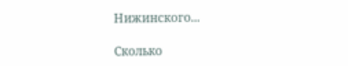Нижинского...

Сколько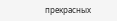прекрасных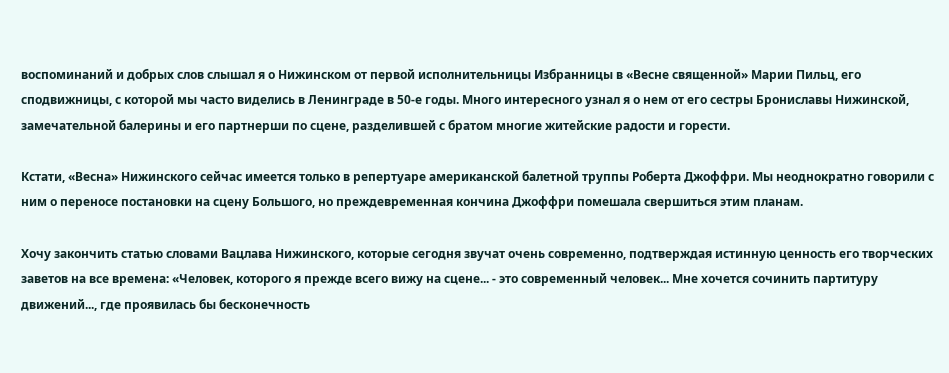воспоминаний и добрых слов слышал я о Нижинском от первой исполнительницы Избранницы в «Весне священной» Марии Пильц, его сподвижницы, с которой мы часто виделись в Ленинграде в 50-е годы. Много интересного узнал я о нем от его сестры Брониславы Нижинской, замечательной балерины и его партнерши по сцене, разделившей с братом многие житейские радости и горести.

Кстати, «Весна» Нижинского сейчас имеется только в репертуаре американской балетной труппы Роберта Джоффри. Мы неоднократно говорили с ним о переносе постановки на сцену Большого, но преждевременная кончина Джоффри помешала свершиться этим планам.

Хочу закончить статью словами Вацлава Нижинского, которые сегодня звучат очень современно, подтверждая истинную ценность его творческих заветов на все времена: «Человек, которого я прежде всего вижу на сцене... - это современный человек... Мне хочется сочинить партитуру движений..., где проявилась бы бесконечность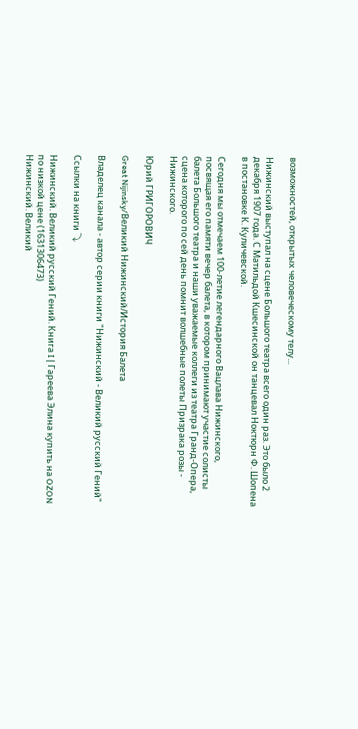возможностей, открытых человеческому телу...

Нижинский выступал на сцене Большого театра всего один раз. Это было 2 декабря 1907 года. С Матильдой Кшесинской он танцевал Ноктюрн Ф. Шопена в постановке К. Куличевской.

Сегодня мы отмечаем 100-летие легендарного Вацлава Нижинского, посвящая его памяти вечер балета, в котором принимают участие солисты балета Большого театра и наши уважаемые коллеги из театра Гранд-Опера, сцена которого по сей день помнит волшебные полеты Призрака розы - Нижинского.

Юрий ГРИГОРОВИЧ

Great Nijinsky/Великий Нижинский/История Балета

Владелец канала - автор серии книги "Нижинский - Великий русский Гений"

Ссылки на книги ⤵

Нижинский. Великий русский Гений. Книга I | Гареева Элина купить на OZON по низкой цене (1631306473)
Нижинский. Великий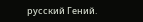русский Гений.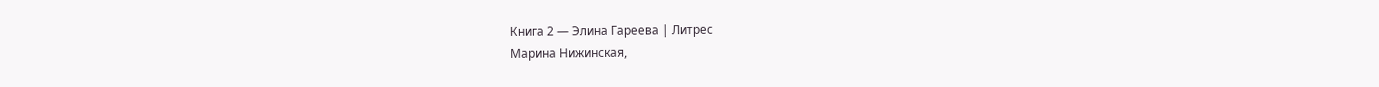Книга 2 — Элина Гареева | Литрес
Марина Нижинская,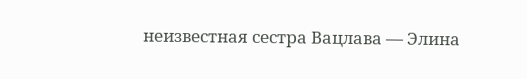неизвестная сестра Вацлава — Элина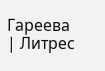Гареева | Литрес